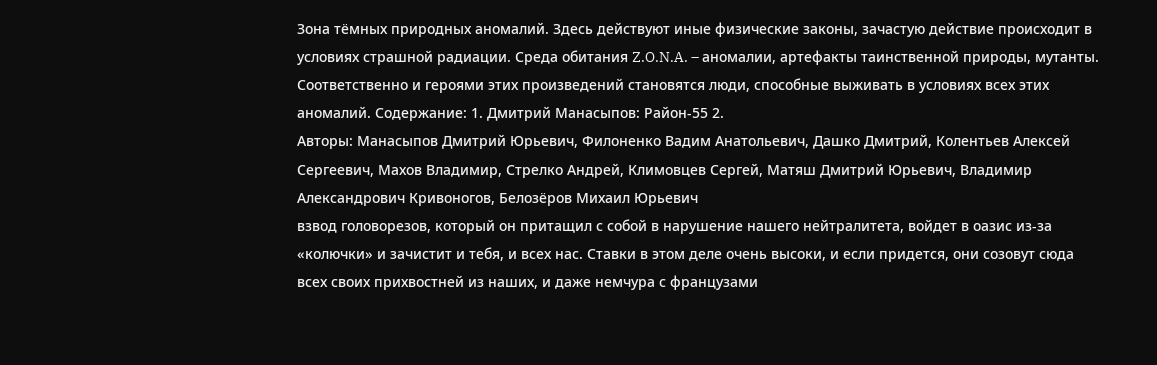Зона тёмных природных аномалий. Здесь действуют иные физические законы, зачастую действие происходит в условиях страшной радиации. Среда обитания Z.O.N.A. – аномалии, артефакты таинственной природы, мутанты. Соответственно и героями этих произведений становятся люди, способные выживать в условиях всех этих аномалий. Содержание: 1. Дмитрий Манасыпов: Район-55 2.
Авторы: Манасыпов Дмитрий Юрьевич, Филоненко Вадим Анатольевич, Дашко Дмитрий, Колентьев Алексей Сергеевич, Махов Владимир, Стрелко Андрей, Климовцев Сергей, Матяш Дмитрий Юрьевич, Владимир Александрович Кривоногов, Белозёров Михаил Юрьевич
взвод головорезов, который он притащил с собой в нарушение нашего нейтралитета, войдет в оазис из-за «колючки» и зачистит и тебя, и всех нас. Ставки в этом деле очень высоки, и если придется, они созовут сюда всех своих прихвостней из наших, и даже немчура с французами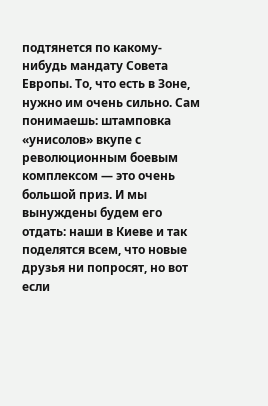подтянется по какому-нибудь мандату Совета Европы. То, что есть в Зоне, нужно им очень сильно. Сам понимаешь: штамповка «унисолов» вкупе с революционным боевым комплексом — это очень большой приз. И мы вынуждены будем его отдать: наши в Киеве и так поделятся всем, что новые друзья ни попросят, но вот если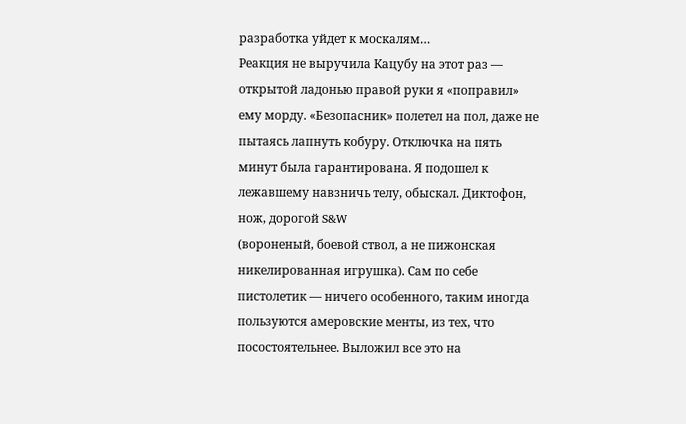разработка уйдет к москалям…
Реакция не выручила Кацубу на этот раз — открытой ладонью правой руки я «поправил» ему морду. «Безопасник» полетел на пол, даже не пытаясь лапнуть кобуру. Отключка на пять минут была гарантирована. Я подошел к лежавшему навзничь телу, обыскал. Диктофон, нож, дорогой S&W
(вороненый, боевой ствол, а не пижонская никелированная игрушка). Сам по себе пистолетик — ничего особенного, таким иногда пользуются амеровские менты, из тех, что посостоятельнее. Выложил все это на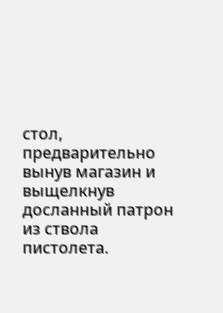стол, предварительно вынув магазин и выщелкнув досланный патрон из ствола пистолета.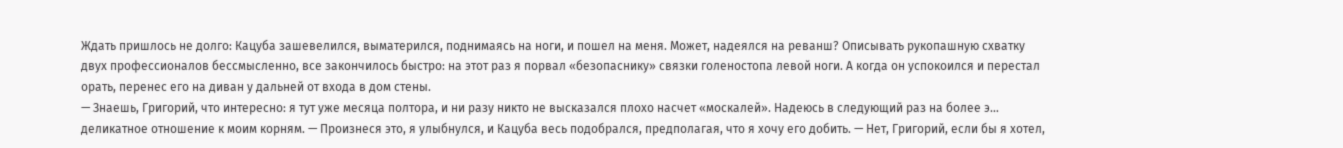Ждать пришлось не долго: Кацуба зашевелился, выматерился, поднимаясь на ноги, и пошел на меня. Может, надеялся на реванш? Описывать рукопашную схватку двух профессионалов бессмысленно, все закончилось быстро: на этот раз я порвал «безопаснику» связки голеностопа левой ноги. А когда он успокоился и перестал орать, перенес его на диван у дальней от входа в дом стены.
— Знаешь, Григорий, что интересно: я тут уже месяца полтора, и ни разу никто не высказался плохо насчет «москалей». Надеюсь в следующий раз на более э… деликатное отношение к моим корням. — Произнеся это, я улыбнулся, и Кацуба весь подобрался, предполагая, что я хочу его добить. — Нет, Григорий, если бы я хотел,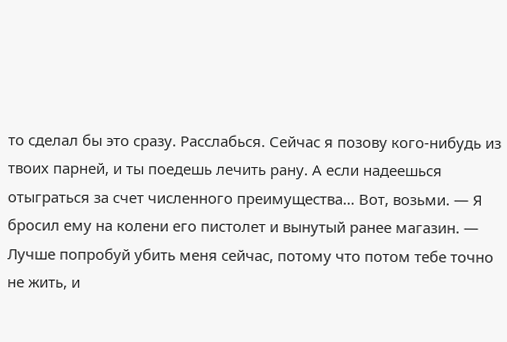то сделал бы это сразу. Расслабься. Сейчас я позову кого-нибудь из твоих парней, и ты поедешь лечить рану. А если надеешься отыграться за счет численного преимущества… Вот, возьми. — Я бросил ему на колени его пистолет и вынутый ранее магазин. — Лучше попробуй убить меня сейчас, потому что потом тебе точно не жить, и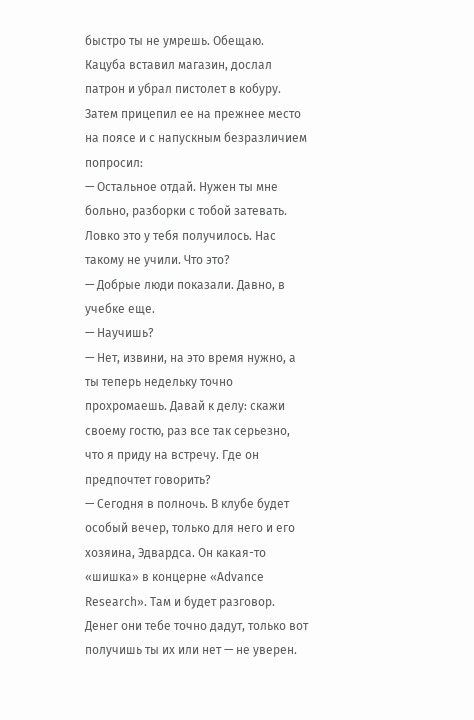быстро ты не умрешь. Обещаю.
Кацуба вставил магазин, дослал патрон и убрал пистолет в кобуру. Затем прицепил ее на прежнее место на поясе и с напускным безразличием попросил:
— Остальное отдай. Нужен ты мне больно, разборки с тобой затевать. Ловко это у тебя получилось. Нас такому не учили. Что это?
— Добрые люди показали. Давно, в учебке еще.
— Научишь?
— Нет, извини, на это время нужно, а ты теперь недельку точно прохромаешь. Давай к делу: скажи своему гостю, раз все так серьезно, что я приду на встречу. Где он предпочтет говорить?
— Сегодня в полночь. В клубе будет особый вечер, только для него и его хозяина, Эдвардса. Он какая-то «шишка» в концерне «Advance Research». Там и будет разговор. Денег они тебе точно дадут, только вот получишь ты их или нет — не уверен.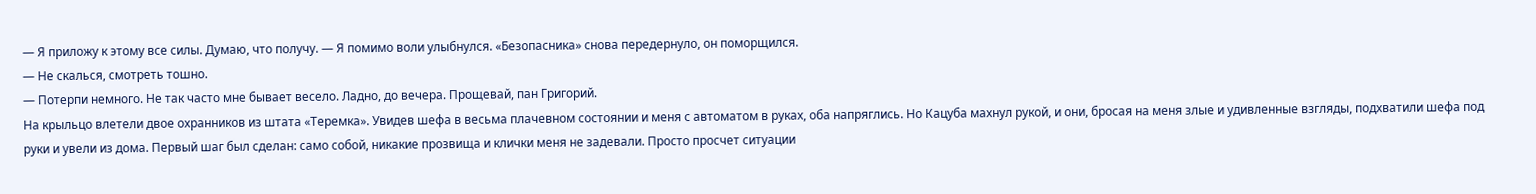— Я приложу к этому все силы. Думаю, что получу. — Я помимо воли улыбнулся. «Безопасника» снова передернуло, он поморщился.
— Не скалься, смотреть тошно.
— Потерпи немного. Не так часто мне бывает весело. Ладно, до вечера. Прощевай, пан Григорий.
На крыльцо влетели двое охранников из штата «Теремка». Увидев шефа в весьма плачевном состоянии и меня с автоматом в руках, оба напряглись. Но Кацуба махнул рукой, и они, бросая на меня злые и удивленные взгляды, подхватили шефа под руки и увели из дома. Первый шаг был сделан: само собой, никакие прозвища и клички меня не задевали. Просто просчет ситуации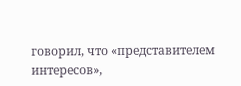говорил, что «представителем интересов»,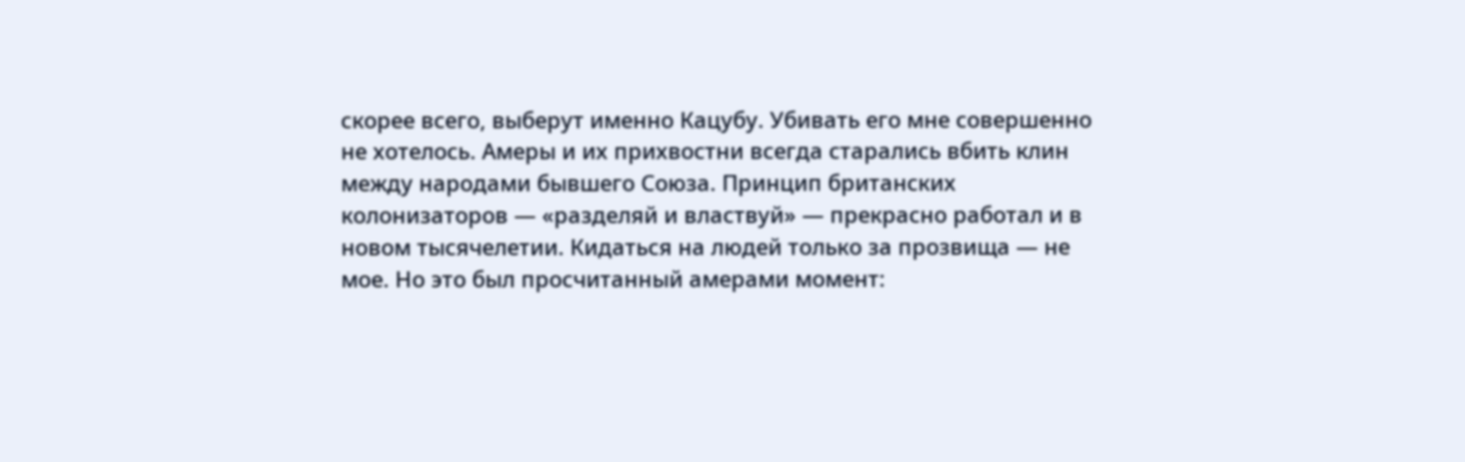скорее всего, выберут именно Кацубу. Убивать его мне совершенно не хотелось. Амеры и их прихвостни всегда старались вбить клин между народами бывшего Союза. Принцип британских колонизаторов — «разделяй и властвуй» — прекрасно работал и в новом тысячелетии. Кидаться на людей только за прозвища — не мое. Но это был просчитанный амерами момент: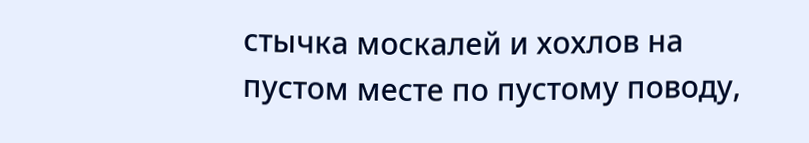стычка москалей и хохлов на пустом месте по пустому поводу,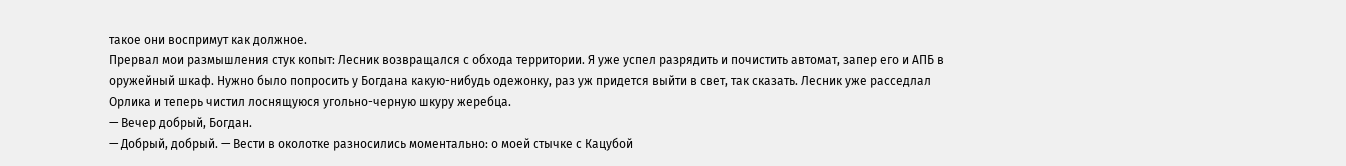такое они воспримут как должное.
Прервал мои размышления стук копыт: Лесник возвращался с обхода территории. Я уже успел разрядить и почистить автомат, запер его и АПБ в оружейный шкаф. Нужно было попросить у Богдана какую-нибудь одежонку, раз уж придется выйти в свет, так сказать. Лесник уже расседлал Орлика и теперь чистил лоснящуюся угольно-черную шкуру жеребца.
— Вечер добрый, Богдан.
— Добрый, добрый. — Вести в околотке разносились моментально: о моей стычке с Кацубой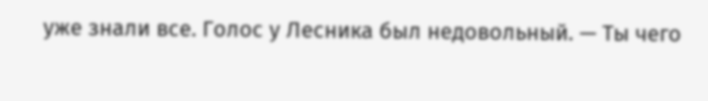уже знали все. Голос у Лесника был недовольный. — Ты чего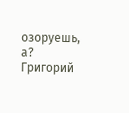озоруешь, а? Григорий